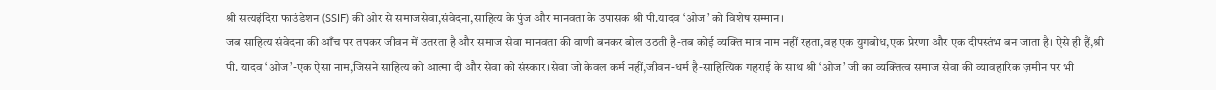श्री सत्यइंदिरा फाउंडेशन (SSIF) की ओर से समाजसेवा,संवेदना,साहित्य के पुंज और मानवता के उपासक श्री पी.यादव ‘ओज’ को विशेष सम्मान।
जब साहित्य संवेदना की आँच पर तपकर जीवन में उतरता है और समाज सेवा मानवता की वाणी बनकर बोल उठती है-तब कोई व्यक्ति मात्र नाम नहीं रहता,वह एक युगबोध,एक प्रेरणा और एक दीपस्तंभ बन जाता है। ऐसे ही हैं,श्री पी. यादव ‘ओज’-एक ऐसा नाम,जिसने साहित्य को आत्मा दी और सेवा को संस्कार।सेवा जो केवल कर्म नहीं,जीवन-धर्म है-साहित्यिक गहराई के साथ श्री ‘ओज’ जी का व्यक्तित्व समाज सेवा की व्यावहारिक ज़मीन पर भी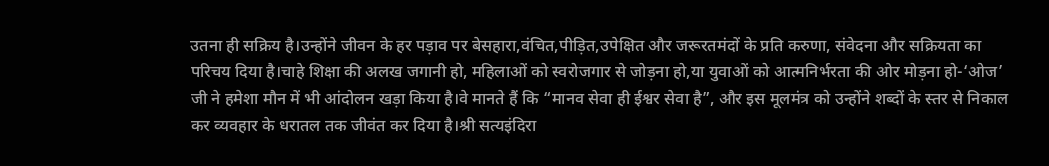उतना ही सक्रिय है।उन्होंने जीवन के हर पड़ाव पर बेसहारा,वंचित,पीड़ित,उपेक्षित और जरूरतमंदों के प्रति करुणा, संवेदना और सक्रियता का परिचय दिया है।चाहे शिक्षा की अलख जगानी हो, महिलाओं को स्वरोजगार से जोड़ना हो,या युवाओं को आत्मनिर्भरता की ओर मोड़ना हो-‘ओज’ जी ने हमेशा मौन में भी आंदोलन खड़ा किया है।वे मानते हैं कि “मानव सेवा ही ईश्वर सेवा है”, और इस मूलमंत्र को उन्होंने शब्दों के स्तर से निकाल कर व्यवहार के धरातल तक जीवंत कर दिया है।श्री सत्यइंदिरा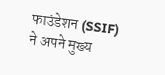फाउंडेशन (SSIF) ने अपने मुख्य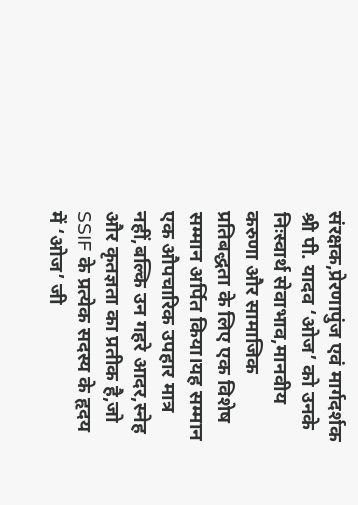संरक्षक,प्रेरणापुंज एवं मार्गदर्शक श्री पी. यादव ‘ओज’ को उनके निःस्वार्थ सेवाभाव,मानवीय करुणा और सामाजिक प्रतिबद्धता के लिए एक विशेष सम्मान अर्पित किया।यह सम्मान एक औपचारिक उपहार मात्र नहीं,बल्कि उन गहरे आदर,स्नेह और कृतज्ञता का प्रतीक है,जो SSIF के प्रत्येक सदस्य के हृदय में ‘ओज’ जी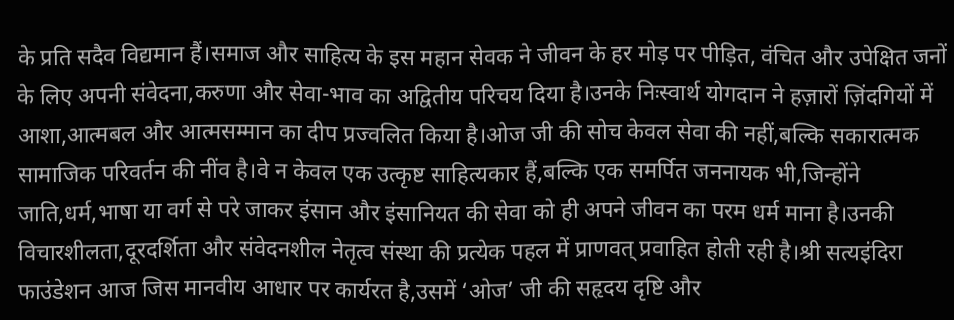के प्रति सदैव विद्यमान हैं।समाज और साहित्य के इस महान सेवक ने जीवन के हर मोड़ पर पीड़ित, वंचित और उपेक्षित जनों के लिए अपनी संवेदना,करुणा और सेवा-भाव का अद्वितीय परिचय दिया है।उनके निःस्वार्थ योगदान ने हज़ारों ज़िंदगियों में आशा,आत्मबल और आत्मसम्मान का दीप प्रज्वलित किया है।ओज जी की सोच केवल सेवा की नहीं,बल्कि सकारात्मक सामाजिक परिवर्तन की नींव है।वे न केवल एक उत्कृष्ट साहित्यकार हैं,बल्कि एक समर्पित जननायक भी,जिन्होंने जाति,धर्म,भाषा या वर्ग से परे जाकर इंसान और इंसानियत की सेवा को ही अपने जीवन का परम धर्म माना है।उनकी विचारशीलता,दूरदर्शिता और संवेदनशील नेतृत्व संस्था की प्रत्येक पहल में प्राणवत् प्रवाहित होती रही है।श्री सत्यइंदिरा फाउंडेशन आज जिस मानवीय आधार पर कार्यरत है,उसमें ‘ओज’ जी की सहृदय दृष्टि और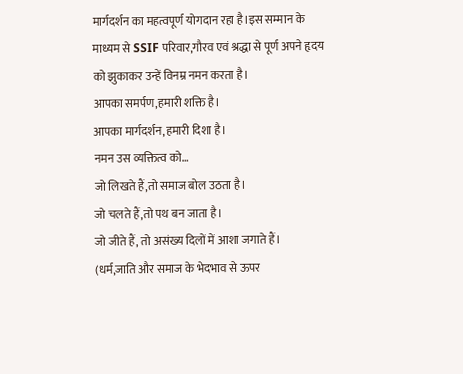मार्गदर्शन का महत्वपूर्ण योगदान रहा है।इस सम्मान के माध्यम से SSIF परिवार,गौरव एवं श्रद्धा से पूर्ण अपने हृदय को झुकाकर उन्हें विनम्र नमन करता है।
आपका समर्पण,हमारी शक्ति है।
आपका मार्गदर्शन,हमारी दिशा है।
नमन उस व्यक्तित्व को…
जो लिखते हैं,तो समाज बोल उठता है।
जो चलते हैं,तो पथ बन जाता है।
जो जीते हैं, तो असंख्य दिलों में आशा जगाते हैं।
(धर्म,जाति और समाज के भेदभाव से ऊपर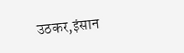उठकर,इंसान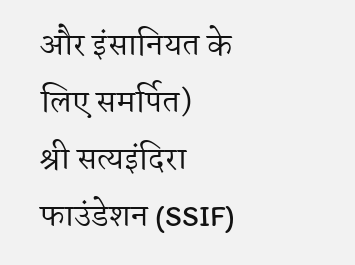और इंसानियत के लिए समर्पित)
श्री सत्यइंदिरा फाउंडेशन (SSIF)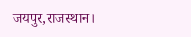जयपुर,राजस्थान।